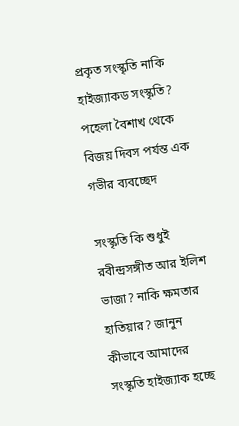প্রকৃত সংস্কৃতি নাকি হাইজ্যাকড সংস্কৃতি? পহেলা বৈশাখ থেকে বিজয় দিবস পর্যন্ত এক গভীর ব্যবচ্ছেদ

সংস্কৃতি কি শুধুই রবীন্দ্রসঙ্গীত আর ইলিশ ভাজা? নাকি ক্ষমতার হাতিয়ার? জানুন কীভাবে আমাদের সংস্কৃতি হাইজ্যাক হচ্ছে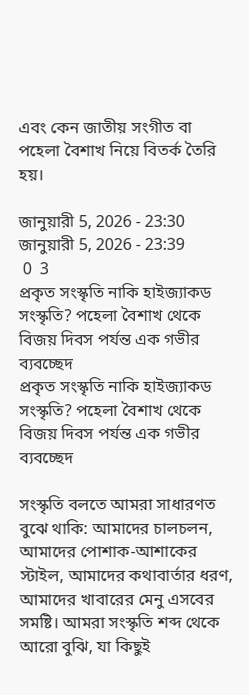এবং কেন জাতীয় সংগীত বা পহেলা বৈশাখ নিয়ে বিতর্ক তৈরি হয়।

জানুয়ারী 5, 2026 - 23:30
জানুয়ারী 5, 2026 - 23:39
 0  3
প্রকৃত সংস্কৃতি নাকি হাইজ্যাকড সংস্কৃতি? পহেলা বৈশাখ থেকে বিজয় দিবস পর্যন্ত এক গভীর ব্যবচ্ছেদ
প্রকৃত সংস্কৃতি নাকি হাইজ্যাকড সংস্কৃতি? পহেলা বৈশাখ থেকে বিজয় দিবস পর্যন্ত এক গভীর ব্যবচ্ছেদ

সংস্কৃতি বলতে আমরা সাধারণত বুঝে থাকি: আমাদের চালচলন, আমাদের পোশাক-আশাকের স্টাইল, আমাদের কথাবার্তার ধরণ, আমাদের খাবারের মেনু এসবের সমষ্টি। আমরা সংস্কৃতি শব্দ থেকে আরো বুঝি, যা কিছুই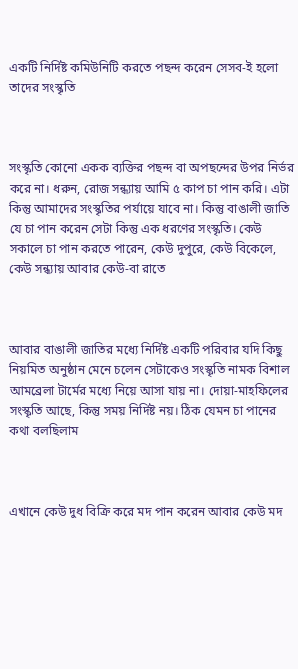একটি নির্দিষ্ট কমিউনিটি করতে পছন্দ করেন সেসব-ই হলো তাদের সংস্কৃতি



সংস্কৃতি কোনো একক ব্যক্তির পছন্দ বা অপছন্দের উপর নির্ভর করে না। ধরুন, রোজ সন্ধ্যায় আমি ৫ কাপ চা পান করি। এটা কিন্তু আমাদের সংস্কৃতির পর্যায়ে যাবে না। কিন্তু বাঙালী জাতি যে চা পান করেন সেটা কিন্তু এক ধরণের সংস্কৃতি। কেউ সকালে চা পান করতে পারেন, কেউ দুপুরে, কেউ বিকেলে, কেউ সন্ধ্যায় আবার কেউ-বা রাতে



আবার বাঙালী জাতির মধ্যে নির্দিষ্ট একটি পরিবার যদি কিছু নিয়মিত অনুষ্ঠান মেনে চলেন সেটাকেও সংস্কৃতি নামক বিশাল আমব্রেলা টার্মের মধ্যে নিয়ে আসা যায় না। দোয়া-মাহফিলের সংস্কৃতি আছে, কিন্তু সময় নির্দিষ্ট নয়। ঠিক যেমন চা পানের কথা বলছিলাম



এখানে কেউ দুধ বিক্রি করে মদ পান করেন আবার কেউ মদ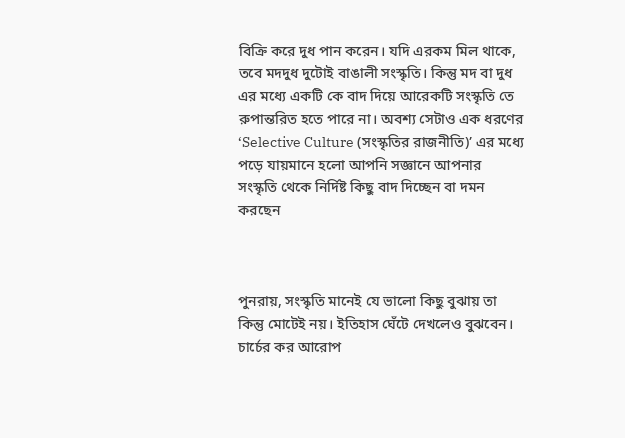বিক্রি করে দুধ পান করেন। যদি এরকম মিল থাকে, তবে মদদুধ দুটোই বাঙালী সংস্কৃতি। কিন্তু মদ বা দুধ এর মধ্যে একটি কে বাদ দিয়ে আরেকটি সংস্কৃতি তে রুপান্তরিত হতে পারে না। অবশ্য সেটাও এক ধরণের ‘Selective Culture (সংস্কৃতির রাজনীতি)’ এর মধ্যে পড়ে যায়মানে হলো আপনি সজ্ঞানে আপনার সংস্কৃতি থেকে নির্দিষ্ট কিছু বাদ দিচ্ছেন বা দমন করছেন



পুনরায়, সংস্কৃতি মানেই যে ভালো কিছু বুঝায় তা কিন্তু মোটেই নয়। ইতিহাস ঘেঁটে দেখলেও বুঝবেন। চার্চের কর আরোপ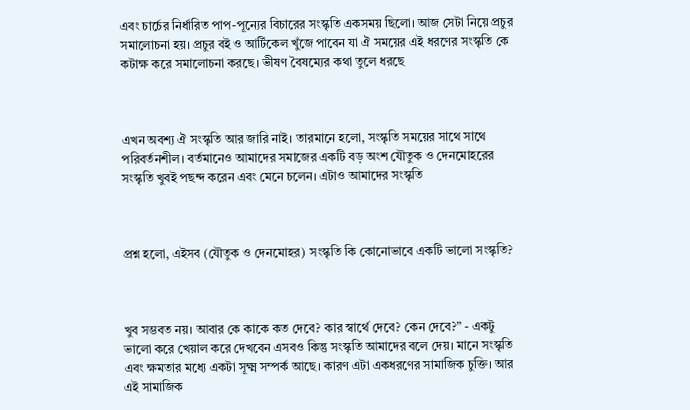এবং চার্চের নির্ধারিত পাপ-পূন্যের বিচারের সংস্কৃতি একসময় ছিলো। আজ সেটা নিয়ে প্রচুর সমালোচনা হয়। প্রচুর বই ও আর্টিকেল খুঁজে পাবেন যা ঐ সময়ের এই ধরণের সংস্কৃতি কে কটাক্ষ করে সমালোচনা করছে। ভীষণ বৈষম্যের কথা তুলে ধরছে



এখন অবশ্য ঐ সংস্কৃতি আর জারি নাই। তারমানে হলো, সংস্কৃতি সময়ের সাথে সাথে পরিবর্তনশীল। বর্তমানেও আমাদের সমাজের একটি বড় অংশ যৌতুক ও দেনমোহরের সংস্কৃতি খুবই পছন্দ করেন এবং মেনে চলেন। এটাও আমাদের সংস্কৃতি



প্রশ্ন হলো, এইসব (যৌতুক ও দেনমোহর) সংস্কৃতি কি কোনোভাবে একটি ভালো সংস্কৃতি?



খুব সম্ভবত নয়। আবার কে কাকে কত দেবে? কার স্বার্থে দেবে? কেন দেবে?” - একটু ভালো করে খেয়াল করে দেখবেন এসবও কিন্তু সংস্কৃতি আমাদের বলে দেয়। মানে সংস্কৃতি এবং ক্ষমতার মধ্যে একটা সূক্ষ্ম সম্পর্ক আছে। কারণ এটা একধরণের সামাজিক চুক্তি। আর এই সামাজিক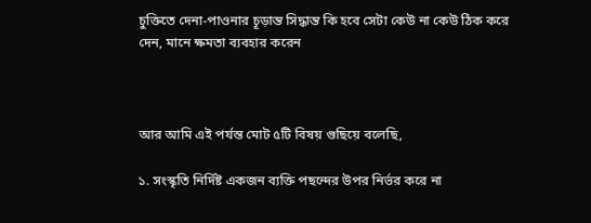চুক্তিতে দেনা-পাওনার চূড়ান্ত সিদ্ধান্ত কি হবে সেটা কেউ না কেউ ঠিক করে দেন, মানে ক্ষমতা ব্যবহার করেন



আর আমি এই পর্যন্ত মোট ৫টি বিষয় গুছিয়ে বলেছি,

১. সংস্কৃতি নির্দিষ্ট একজন ব্যক্তি পছন্দের উপর নির্ভর করে না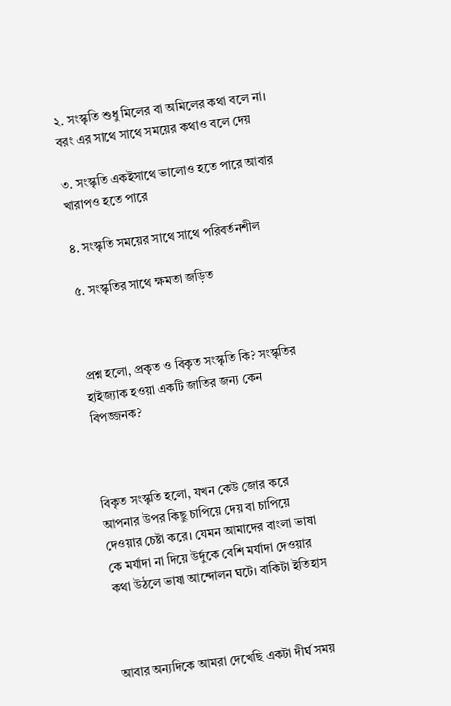২. সংস্কৃতি শুধু মিলের বা অমিলের কথা বলে না। বরং এর সাথে সাথে সময়ের কথাও বলে দেয়

৩. সংস্কৃতি একইসাথে ভালোও হতে পারে আবার খারাপও হতে পারে

৪. সংস্কৃতি সময়ের সাথে সাথে পরিবর্তনশীল

৫. সংস্কৃতির সাথে ক্ষমতা জড়িত



প্রশ্ন হলো, প্রকৃত ও বিকৃত সংস্কৃতি কি? সংস্কৃতির হাইজ্যাক হওয়া একটি জাতির জন্য কেন বিপজ্জনক?



বিকৃত সংস্কৃতি হলো, যখন কেউ জোর করে আপনার উপর কিছু চাপিয়ে দেয় বা চাপিয়ে দেওয়ার চেষ্টা করে। যেমন আমাদের বাংলা ভাষা কে মর্যাদা না দিয়ে উর্দুকে বেশি মর্যাদা দেওয়ার কথা উঠলে ভাষা আন্দোলন ঘটে। বাকিটা ইতিহাস



আবার অন্যদিকে আমরা দেখেছি একটা দীর্ঘ সময়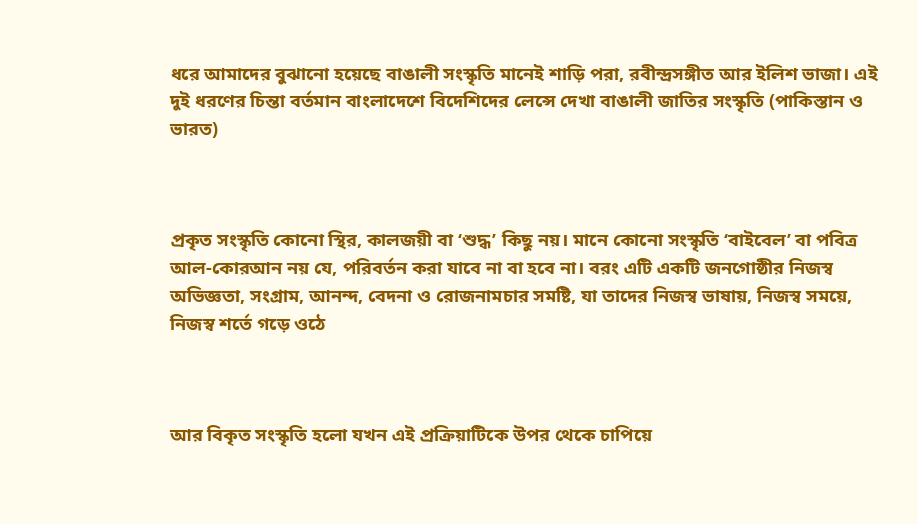ধরে আমাদের বুঝানো হয়েছে বাঙালী সংস্কৃতি মানেই শাড়ি পরা, রবীন্দ্রসঙ্গীত আর ইলিশ ভাজা। এই দুই ধরণের চিন্তা বর্তমান বাংলাদেশে বিদেশিদের লেন্সে দেখা বাঙালী জাতির সংস্কৃতি (পাকিস্তান ও ভারত)



প্রকৃত সংস্কৃতি কোনো স্থির, কালজয়ী বা ‘শুদ্ধ’ কিছু নয়। মানে কোনো সংস্কৃতি ‘বাইবেল’ বা পবিত্র আল-কোরআন নয় যে, পরিবর্তন করা যাবে না বা হবে না। বরং এটি একটি জনগোষ্ঠীর নিজস্ব অভিজ্ঞতা, সংগ্রাম, আনন্দ, বেদনা ও রোজনামচার সমষ্টি, যা তাদের নিজস্ব ভাষায়, নিজস্ব সময়ে, নিজস্ব শর্তে গড়ে ওঠে



আর বিকৃত সংস্কৃতি হলো যখন এই প্রক্রিয়াটিকে উপর থেকে চাপিয়ে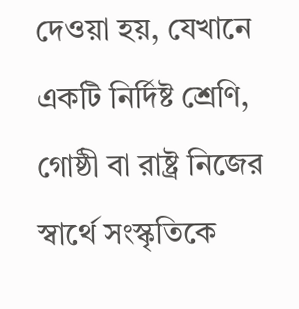দেওয়া হয়, যেখানে একটি নির্দিষ্ট শ্রেণি, গোষ্ঠী বা রাষ্ট্র নিজের স্বার্থে সংস্কৃতিকে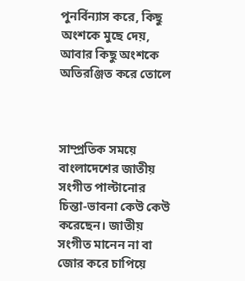পুনর্বিন্যাস করে, কিছু অংশকে মুছে দেয়, আবার কিছু অংশকে অতিরঞ্জিত করে তোলে



সাম্প্রতিক সময়ে বাংলাদেশের জাতীয় সংগীত পাল্টানোর চিন্তা-ভাবনা কেউ কেউ করেছেন। জাতীয় সংগীত মানেন না বা জোর করে চাপিয়ে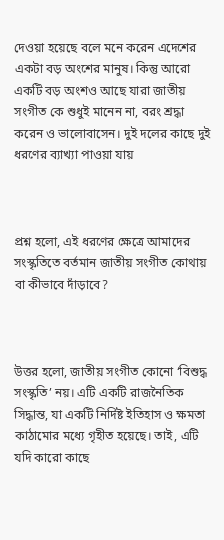দেওয়া হয়েছে বলে মনে করেন এদেশের একটা বড় অংশের মানুষ। কিন্তু আরো একটি বড় অংশও আছে যারা জাতীয় সংগীত কে শুধুই মানেন না, বরং শ্রদ্ধা করেন ও ভালোবাসেন। দুই দলের কাছে দুই ধরণের ব্যাখ্যা পাওয়া যায়



প্রশ্ন হলো, এই ধরণের ক্ষেত্রে আমাদের সংস্কৃতিতে বর্তমান জাতীয় সংগীত কোথায় বা কীভাবে দাঁড়াবে?



উত্তর হলো, জাতীয় সংগীত কোনো ‘বিশুদ্ধ সংস্কৃতি’ নয়। এটি একটি রাজনৈতিক সিদ্ধান্ত, যা একটি নির্দিষ্ট ইতিহাস ও ক্ষমতা কাঠামোর মধ্যে গৃহীত হয়েছে। তাই, এটি যদি কারো কাছে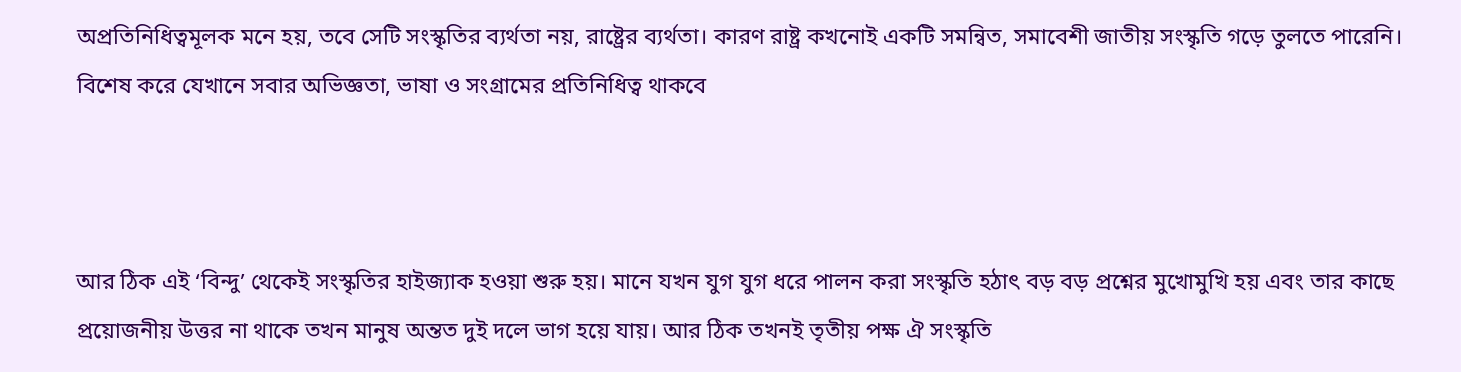অপ্রতিনিধিত্বমূলক মনে হয়, তবে সেটি সংস্কৃতির ব্যর্থতা নয়, রাষ্ট্রের ব্যর্থতা। কারণ রাষ্ট্র কখনোই একটি সমন্বিত, সমাবেশী জাতীয় সংস্কৃতি গড়ে তুলতে পারেনি। বিশেষ করে যেখানে সবার অভিজ্ঞতা, ভাষা ও সংগ্রামের প্রতিনিধিত্ব থাকবে



আর ঠিক এই ‘বিন্দু’ থেকেই সংস্কৃতির হাইজ্যাক হওয়া শুরু হয়। মানে যখন যুগ যুগ ধরে পালন করা সংস্কৃতি হঠাৎ বড় বড় প্রশ্নের মুখোমুখি হয় এবং তার কাছে প্রয়োজনীয় উত্তর না থাকে তখন মানুষ অন্তত দুই দলে ভাগ হয়ে যায়। আর ঠিক তখনই তৃতীয় পক্ষ ঐ সংস্কৃতি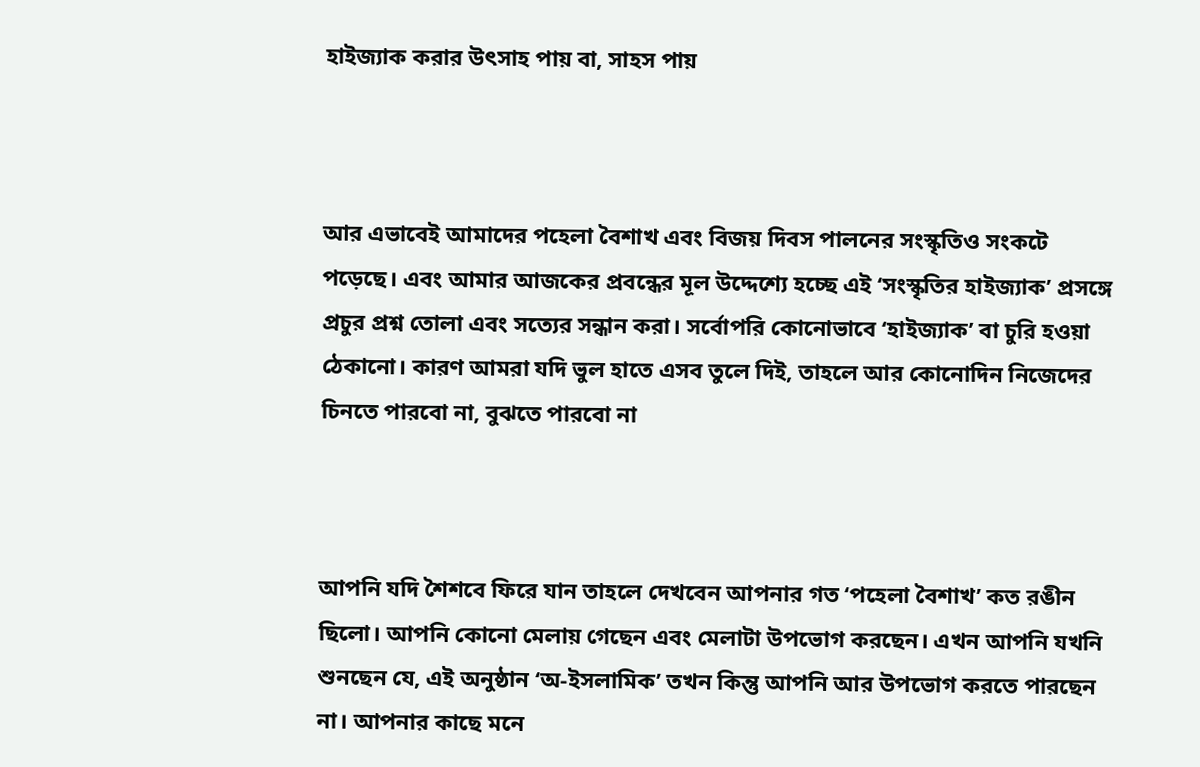হাইজ্যাক করার উৎসাহ পায় বা, সাহস পায়



আর এভাবেই আমাদের পহেলা বৈশাখ এবং বিজয় দিবস পালনের সংস্কৃতিও সংকটে পড়েছে। এবং আমার আজকের প্রবন্ধের মূল উদ্দেশ্যে হচ্ছে এই ‘সংস্কৃতির হাইজ্যাক’ প্রসঙ্গে প্রচুর প্রশ্ন তোলা এবং সত্যের সন্ধান করা। সর্বোপরি কোনোভাবে ‘হাইজ্যাক’ বা চুরি হওয়া ঠেকানো। কারণ আমরা যদি ভুল হাতে এসব তুলে দিই, তাহলে আর কোনোদিন নিজেদের চিনতে পারবো না, বুঝতে পারবো না



আপনি যদি শৈশবে ফিরে যান তাহলে দেখবেন আপনার গত ‘পহেলা বৈশাখ’ কত রঙীন ছিলো। আপনি কোনো মেলায় গেছেন এবং মেলাটা উপভোগ করছেন। এখন আপনি যখনি শুনছেন যে, এই অনুষ্ঠান ‘অ-ইসলামিক’ তখন কিন্তু আপনি আর উপভোগ করতে পারছেন না। আপনার কাছে মনে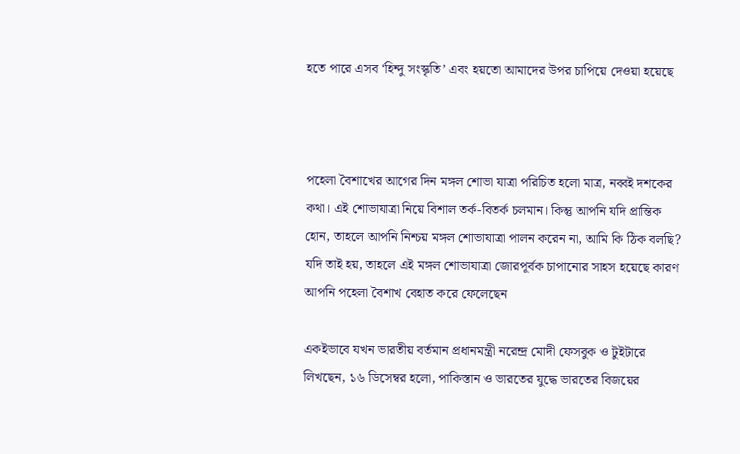হতে পারে এসব ‘হিন্দু সংস্কৃতি’ এবং হয়তো আমাদের উপর চাপিয়ে দেওয়া হয়েছে



পহেলা বৈশাখের আগের দিন মঙ্গল শোভা যাত্রা পরিচিত হলো মাত্র, নব্বই দশকের কথা। এই শোভাযাত্রা নিয়ে বিশাল তর্ক-বিতর্ক চলমান। কিন্তু আপনি যদি প্রান্তিক হোন, তাহলে আপনি নিশ্চয় মঙ্গল শোভাযাত্রা পালন করেন না, আমি কি ঠিক বলছি? যদি তাই হয়, তাহলে এই মঙ্গল শোভাযাত্রা জোরপূর্বক চাপানোর সাহস হয়েছে কারণ আপনি পহেলা বৈশাখ বেহাত করে ফেলেছেন

একইভাবে যখন ভারতীয় বর্তমান প্রধানমন্ত্রী নরেন্দ্র মোদী ফেসবুক ও টুইটারে লিখছেন, ১৬ ডিসেম্বর হলো, পাকিস্তান ও ভারতের যুদ্ধে ভারতের বিজয়ের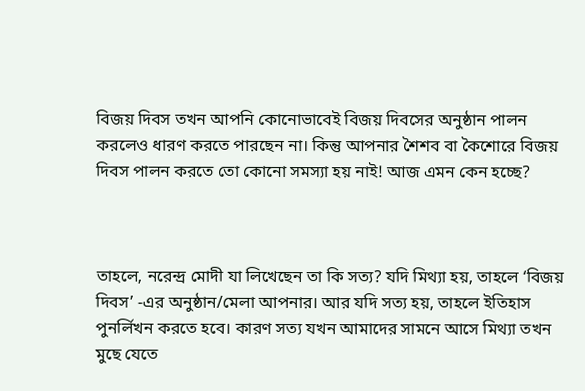বিজয় দিবস তখন আপনি কোনোভাবেই বিজয় দিবসের অনুষ্ঠান পালন করলেও ধারণ করতে পারছেন না। কিন্তু আপনার শৈশব বা কৈশোরে বিজয় দিবস পালন করতে তো কোনো সমস্যা হয় নাই! আজ এমন কেন হচ্ছে?



তাহলে, নরেন্দ্র মোদী যা লিখেছেন তা কি সত্য? যদি মিথ্যা হয়, তাহলে ‘বিজয় দিবস’ -এর অনুষ্ঠান/মেলা আপনার। আর যদি সত্য হয়, তাহলে ইতিহাস পুনর্লিখন করতে হবে। কারণ সত্য যখন আমাদের সামনে আসে মিথ্যা তখন মুছে যেতে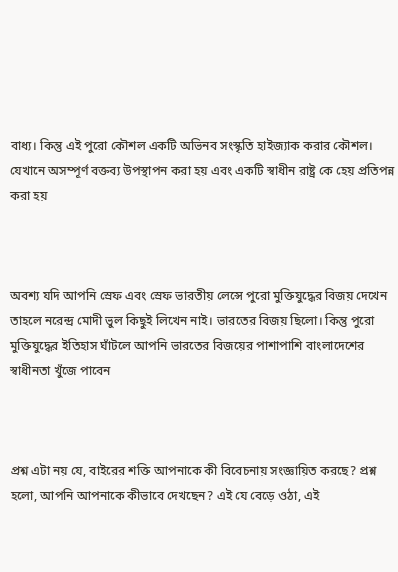বাধ্য। কিন্তু এই পুরো কৌশল একটি অভিনব সংস্কৃতি হাইজ্যাক করার কৌশল। যেখানে অসম্পূর্ণ বক্তব্য উপস্থাপন করা হয় এবং একটি স্বাধীন রাষ্ট্র কে হেয় প্রতিপন্ন করা হয়



অবশ্য যদি আপনি স্রেফ এবং স্রেফ ভারতীয় লেন্সে পুরো মুক্তিযুদ্ধের বিজয় দেখেন তাহলে নরেন্দ্র মোদী ভুল কিছুই লিখেন নাই। ভারতের বিজয় ছিলো। কিন্তু পুরো মুক্তিযুদ্ধের ইতিহাস ঘাঁটলে আপনি ভারতের বিজয়ের পাশাপাশি বাংলাদেশের স্বাধীনতা খুঁজে পাবেন



প্রশ্ন এটা নয় যে, বাইরের শক্তি আপনাকে কী বিবেচনায় সংজ্ঞায়িত করছে? প্রশ্ন হলো, আপনি আপনাকে কীভাবে দেখছেন? এই যে বেড়ে ওঠা, এই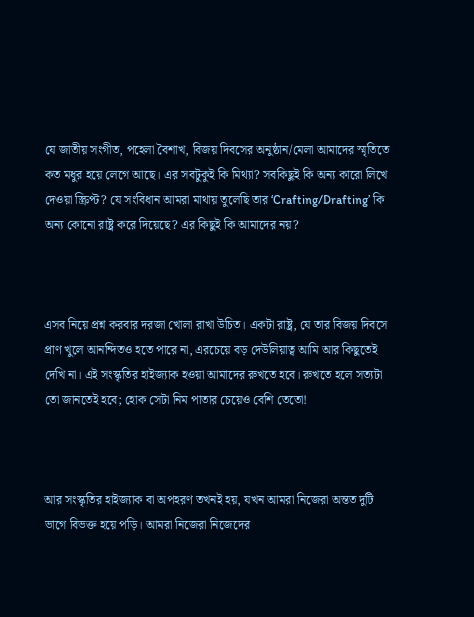যে জাতীয় সংগীত, পহেলা বৈশাখ, বিজয় দিবসের অনুষ্ঠান/মেলা আমাদের স্মৃতিতে কত মধুর হয়ে লেগে আছে। এর সবটুকুই কি মিথ্যা? সবকিছুই কি অন্য কারো লিখে দেওয়া স্ক্রিপ্ট? যে সংবিধান আমরা মাথায় তুলেছি তার ‘Crafting/Drafting’ কি অন্য কোনো রাষ্ট্র করে দিয়েছে? এর কিছুই কি আমাদের নয়?



এসব নিয়ে প্রশ্ন করবার দরজা খোলা রাখা উচিত। একটা রাষ্ট্র, যে তার বিজয় দিবসে প্রাণ খুলে আনন্দিতও হতে পারে না, এরচেয়ে বড় দেউলিয়াত্ব আমি আর কিছুতেই দেখি না। এই সংস্কৃতির হাইজ্যাক হওয়া আমাদের রুখতে হবে। রুখতে হলে সত্যটা তো জানতেই হবে; হোক সেটা নিম পাতার চেয়েও বেশি তেতো!



আর সংস্কৃতির হাইজ্যাক বা অপহরণ তখনই হয়, যখন আমরা নিজেরা অন্তত দুটি ভাগে বিভক্ত হয়ে পড়ি। আমরা নিজেরা নিজেদের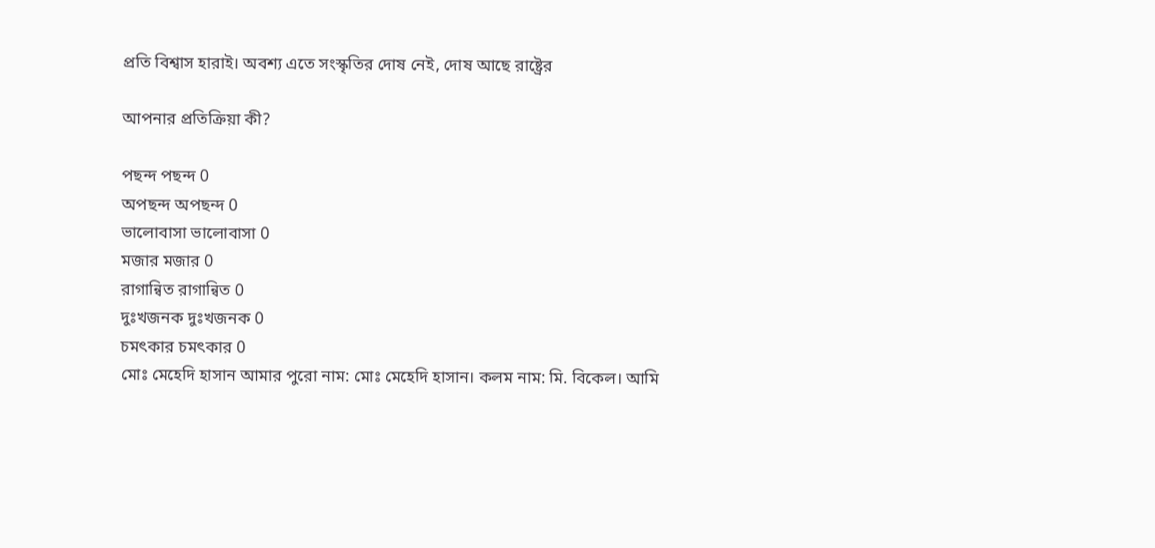প্রতি বিশ্বাস হারাই। অবশ্য এতে সংস্কৃতির দোষ নেই, দোষ আছে রাষ্ট্রের

আপনার প্রতিক্রিয়া কী?

পছন্দ পছন্দ 0
অপছন্দ অপছন্দ 0
ভালোবাসা ভালোবাসা 0
মজার মজার 0
রাগান্বিত রাগান্বিত 0
দুঃখজনক দুঃখজনক 0
চমৎকার চমৎকার 0
মোঃ মেহেদি হাসান আমার পুরো নাম: মোঃ মেহেদি হাসান। কলম নাম: মি. বিকেল। আমি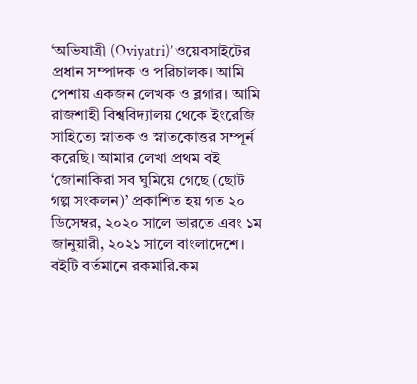‘অভিযাত্রী (Oviyatri)’ ওয়েবসাইটের প্রধান সম্পাদক ও পরিচালক। আমি পেশায় একজন লেখক ও ব্লগার। আমি রাজশাহী বিশ্ববিদ্যালয় থেকে ইংরেজি সাহিত্যে স্নাতক ও স্নাতকোত্তর সম্পূর্ন করেছি। আমার লেখা প্রথম বই ‘জোনাকিরা সব ঘুমিয়ে গেছে (ছোট গল্প সংকলন)’ প্রকাশিত হয় গত ২০ ডিসেম্বর, ২০২০ সালে ভারতে এবং ১ম জানুয়ারী, ২০২১ সালে বাংলাদেশে। বইটি বর্তমানে রকমারি.কম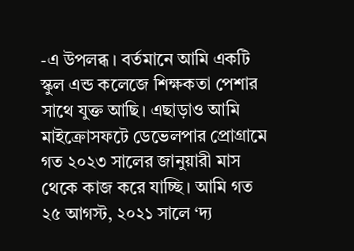-এ উপলব্ধ। বর্তমানে আমি একটি স্কুল এন্ড কলেজে শিক্ষকতা পেশার সাথে যুক্ত আছি। এছাড়াও আমি মাইক্রোসফটে ডেভেলপার প্রোগ্রামে গত ২০২৩ সালের জানুয়ারী মাস থেকে কাজ করে যাচ্ছি। আমি গত ২৫ আগস্ট, ২০২১ সালে ‘দ্য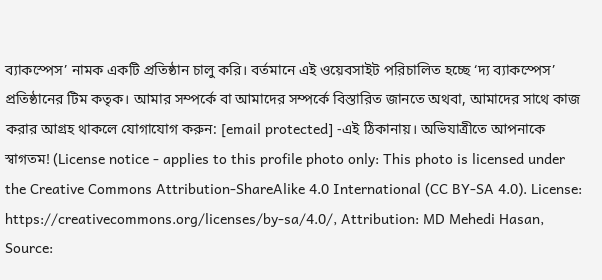ব্যাকস্পেস’ নামক একটি প্রতিষ্ঠান চালু করি। বর্তমানে এই ওয়েবসাইট পরিচালিত হচ্ছে ‘দ্য ব্যাকস্পেস’ প্রতিষ্ঠানের টিম কতৃক। আমার সম্পর্কে বা আমাদের সম্পর্কে বিস্তারিত জানতে অথবা, আমাদের সাথে কাজ করার আগ্রহ থাকলে যোগাযোগ করুন: [email protected] -এই ঠিকানায়। অভিযাত্রীতে আপনাকে স্বাগতম! (License notice - applies to this profile photo only: This photo is licensed under the Creative Commons Attribution-ShareAlike 4.0 International (CC BY-SA 4.0). License: https://creativecommons.org/licenses/by-sa/4.0/, Attribution: MD Mehedi Hasan, Source: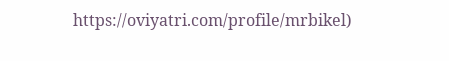https://oviyatri.com/profile/mrbikel)